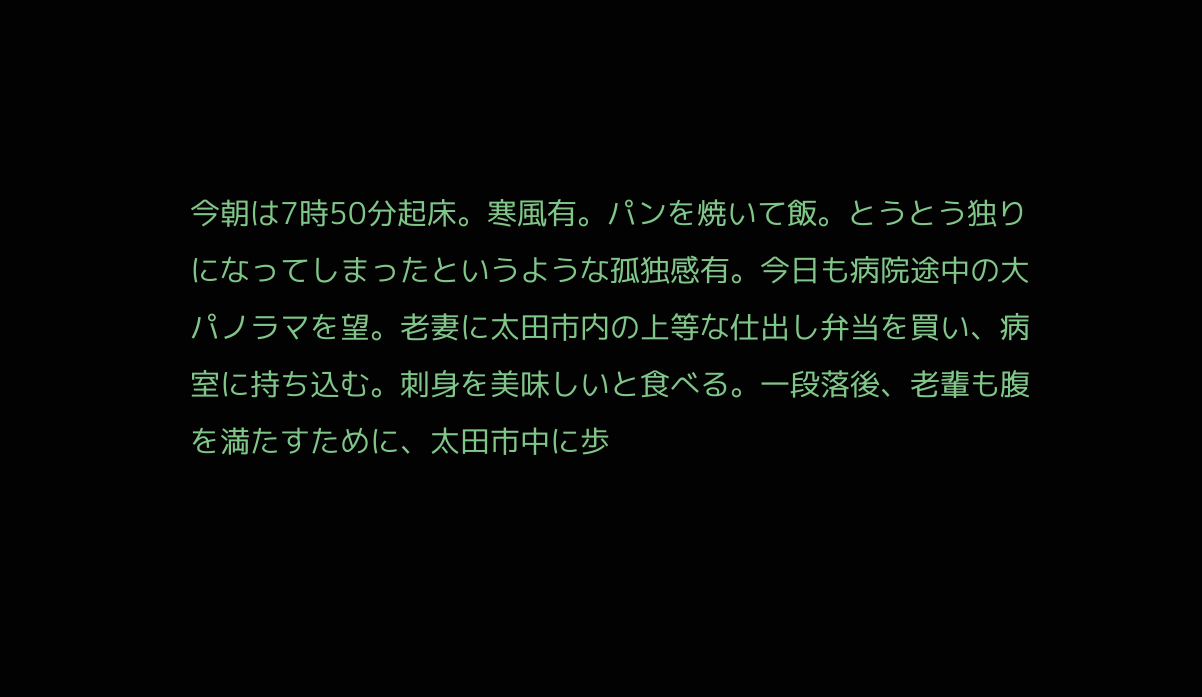今朝は7時50分起床。寒風有。パンを焼いて飯。とうとう独りになってしまったというような孤独感有。今日も病院途中の大パノラマを望。老妻に太田市内の上等な仕出し弁当を買い、病室に持ち込む。刺身を美味しいと食べる。一段落後、老輩も腹を満たすために、太田市中に歩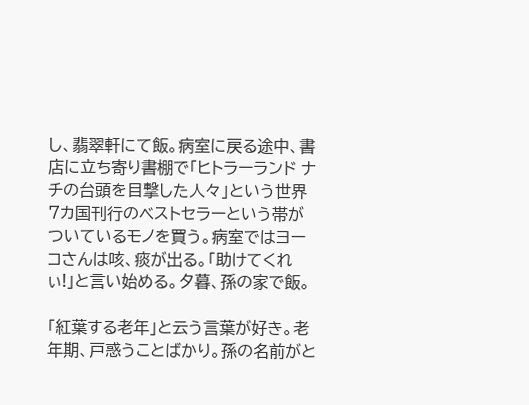し、翡翠軒にて飯。病室に戻る途中、書店に立ち寄り書棚で「ヒトラーランド ナチの台頭を目撃した人々」という世界7カ国刊行のベストセラーという帯がついているモノを買う。病室ではヨーコさんは咳、痰が出る。「助けてくれぃ!」と言い始める。夕暮、孫の家で飯。

「紅葉する老年」と云う言葉が好き。老年期、戸惑うことばかり。孫の名前がと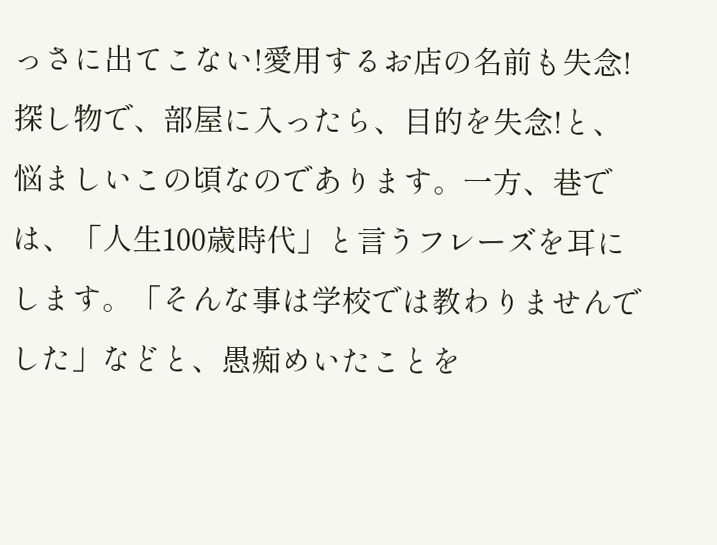っさに出てこない!愛用するお店の名前も失念!探し物で、部屋に入ったら、目的を失念!と、悩ましいこの頃なのであります。一方、巷では、「人生100歳時代」と言うフレーズを耳にします。「そんな事は学校では教わりませんでした」などと、愚痴めいたことを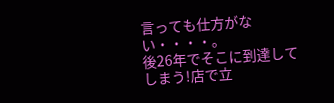言っても仕方がない・・・・。
後26年でそこに到達してしまう!店で立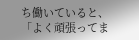ち働いていると、「よく頑張ってま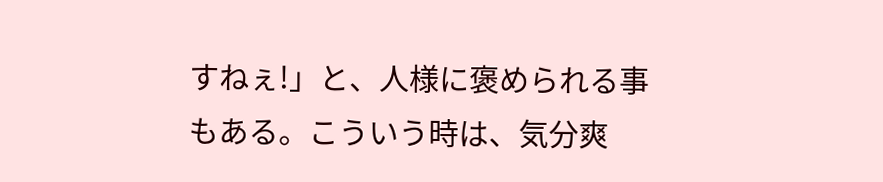すねぇ!」と、人様に褒められる事もある。こういう時は、気分爽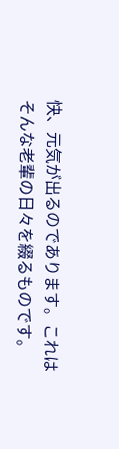快、元気が出るのであります。これはそんな老輩の日々を綴るものです。